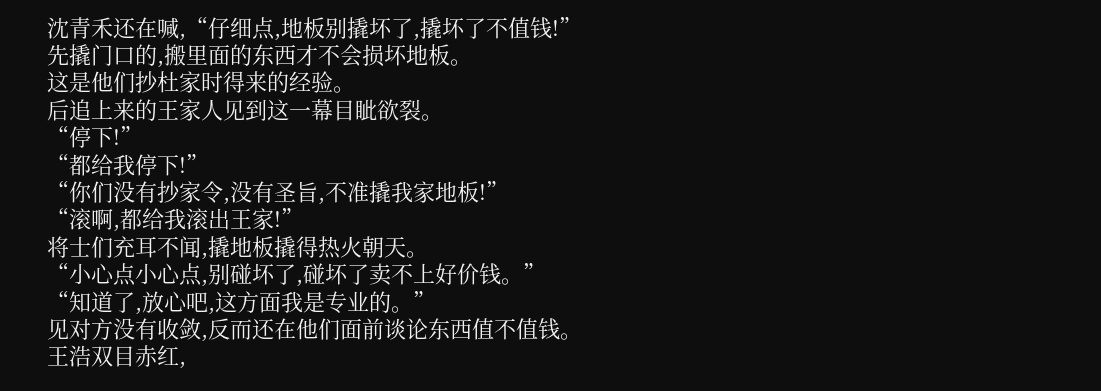沈青禾还在喊,“仔细点,地板别撬坏了,撬坏了不值钱!”
先撬门口的,搬里面的东西才不会损坏地板。
这是他们抄杜家时得来的经验。
后追上来的王家人见到这一幕目眦欲裂。
“停下!”
“都给我停下!”
“你们没有抄家令,没有圣旨,不准撬我家地板!”
“滚啊,都给我滚出王家!”
将士们充耳不闻,撬地板撬得热火朝天。
“小心点小心点,别碰坏了,碰坏了卖不上好价钱。”
“知道了,放心吧,这方面我是专业的。”
见对方没有收敛,反而还在他们面前谈论东西值不值钱。
王浩双目赤红,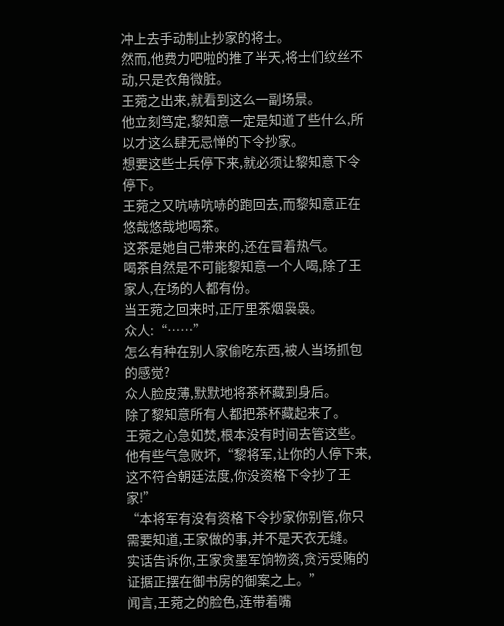冲上去手动制止抄家的将士。
然而,他费力吧啦的推了半天,将士们纹丝不动,只是衣角微脏。
王菀之出来,就看到这么一副场景。
他立刻笃定,黎知意一定是知道了些什么,所以才这么肆无忌惮的下令抄家。
想要这些士兵停下来,就必须让黎知意下令停下。
王菀之又吭哧吭哧的跑回去,而黎知意正在悠哉悠哉地喝茶。
这茶是她自己带来的,还在冒着热气。
喝茶自然是不可能黎知意一个人喝,除了王家人,在场的人都有份。
当王菀之回来时,正厅里茶烟袅袅。
众人:“……”
怎么有种在别人家偷吃东西,被人当场抓包的感觉?
众人脸皮薄,默默地将茶杯藏到身后。
除了黎知意所有人都把茶杯藏起来了。
王菀之心急如焚,根本没有时间去管这些。
他有些气急败坏,“黎将军,让你的人停下来,这不符合朝廷法度,你没资格下令抄了王家!”
“本将军有没有资格下令抄家你别管,你只需要知道,王家做的事,并不是天衣无缝。
实话告诉你,王家贪墨军饷物资,贪污受贿的证据正摆在御书房的御案之上。”
闻言,王菀之的脸色,连带着嘴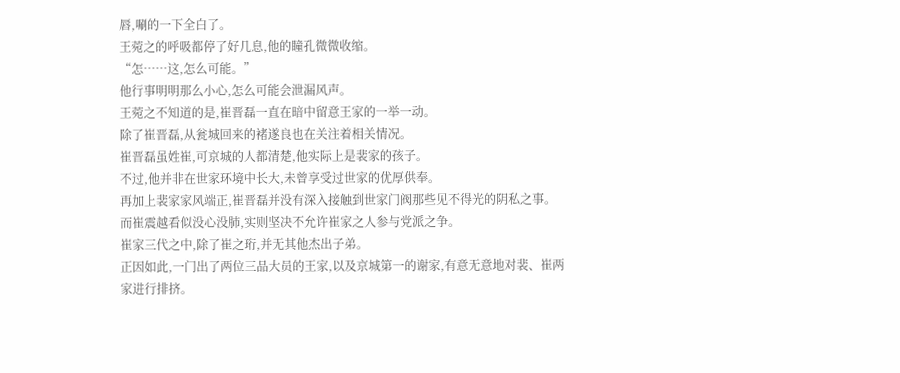唇,唰的一下全白了。
王菀之的呼吸都停了好几息,他的瞳孔微微收缩。
“怎……这,怎么可能。”
他行事明明那么小心,怎么可能会泄漏风声。
王菀之不知道的是,崔晋磊一直在暗中留意王家的一举一动。
除了崔晋磊,从瓮城回来的褚遂良也在关注着相关情况。
崔晋磊虽姓崔,可京城的人都清楚,他实际上是裴家的孩子。
不过,他并非在世家环境中长大,未曾享受过世家的优厚供奉。
再加上裴家家风端正,崔晋磊并没有深入接触到世家门阀那些见不得光的阴私之事。
而崔震越看似没心没肺,实则坚决不允许崔家之人参与党派之争。
崔家三代之中,除了崔之珩,并无其他杰出子弟。
正因如此,一门出了两位三品大员的王家,以及京城第一的谢家,有意无意地对裴、崔两家进行排挤。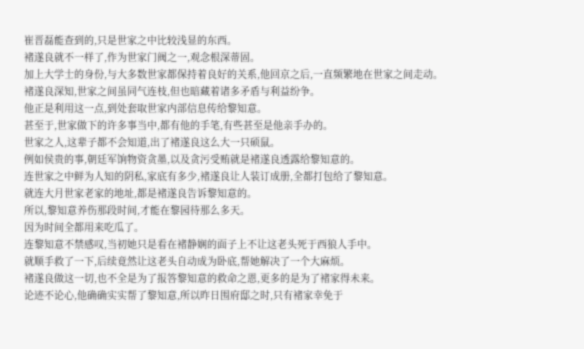崔晋磊能查到的,只是世家之中比较浅显的东西。
褚遂良就不一样了,作为世家门阀之一,观念根深蒂固。
加上大学士的身份,与大多数世家都保持着良好的关系,他回京之后,一直频繁地在世家之间走动。
褚遂良深知,世家之间虽同气连枝,但也暗藏着诸多矛盾与利益纷争。
他正是利用这一点,到处套取世家内部信息传给黎知意。
甚至于,世家做下的许多事当中,都有他的手笔,有些甚至是他亲手办的。
世家之人,这辈子都不会知道,出了褚遂良这么大一只硕鼠。
例如侯贵的事,朝廷军饷物资贪墨,以及贪污受贿就是褚遂良透露给黎知意的。
连世家之中鲜为人知的阴私,家底有多少,褚遂良让人装订成册,全都打包给了黎知意。
就连大月世家老家的地址,都是褚遂良告诉黎知意的。
所以,黎知意养伤那段时间,才能在黎园待那么多天。
因为时间全都用来吃瓜了。
连黎知意不禁感叹,当初她只是看在褚静娴的面子上不让这老头死于西狼人手中。
就顺手救了一下,后续竟然让这老头自动成为卧底,帮她解决了一个大麻烦。
褚遂良做这一切,也不全是为了报答黎知意的救命之恩,更多的是为了褚家得未来。
论迹不论心,他确确实实帮了黎知意,所以昨日围府邸之时,只有褚家幸免于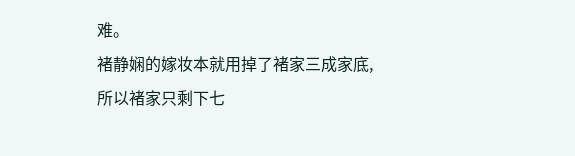难。
褚静娴的嫁妆本就用掉了褚家三成家底,所以褚家只剩下七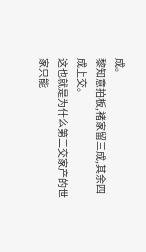成。
黎知意拍板,褚家留三成,其余四成上交。
这也就是为什么第二交家产的世家只能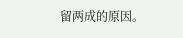留两成的原因。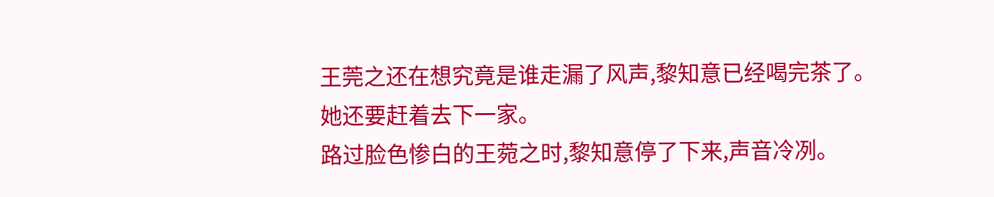王莞之还在想究竟是谁走漏了风声,黎知意已经喝完茶了。
她还要赶着去下一家。
路过脸色惨白的王菀之时,黎知意停了下来,声音冷冽。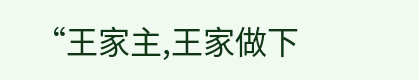“王家主,王家做下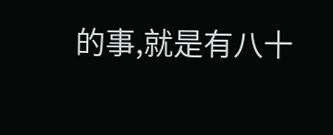的事,就是有八十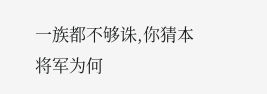一族都不够诛,你猜本将军为何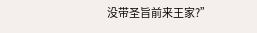没带圣旨前来王家?”